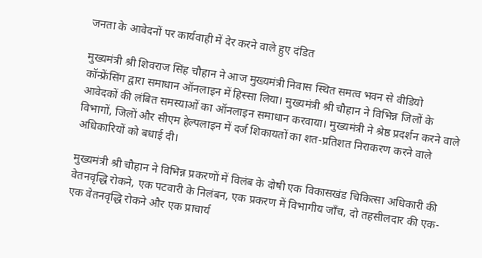जनता के आवेदनों पर कार्यवाही में देर करने वाले हुए दंडित

मुख्यमंत्री श्री शिवराज सिंह चौहान ने आज मुख्यमंत्री निवास स्थित समत्व भवन से वीडियो कॉन्फ्रेंसिंग द्वारा समाधान ऑनलाइन में हिस्सा लिया। मुख्यमंत्री श्री चौहान ने विभिन्न जिलों के आवेदकों की लंबित समस्याओं का ऑनलाइन समाधान करवाया। मुख्यमंत्री ने श्रेष्ठ प्रदर्शन करने वाले विभागों, जिलों और सीएम हेल्पलाइन में दर्ज शिकायतों का शत-प्रतिशत निराकरण करने वाले अधिकारियों को बधाई दी।

मुख्यमंत्री श्री चौहान ने विभिन्न प्रकरणों में विलंब के दोषी एक विकासखंड चिकित्सा अधिकारी की वेतनवृद्धि रोकने, एक पटवारी के निलंबन, एक प्रकरण में विभागीय जाँच, दो तहसीलदार की एक-एक वेतनवृद्धि रोकने और एक प्राचार्य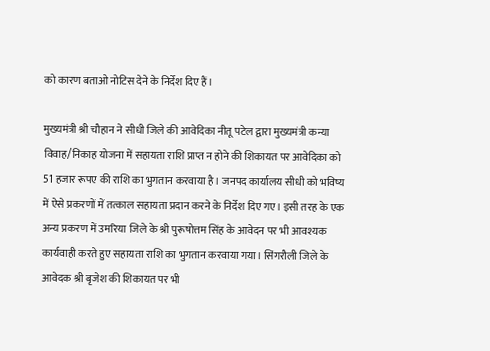को कारण बताओ नोटिस देने के निर्देश दिए हैं।

मुख्यमंत्री श्री चौहान ने सीधी जिले की आवेदिका नीतू पटेल द्वारा मुख्यमंत्री कन्या विवाह/निकाह योजना में सहायता राशि प्राप्त न होने की शिकायत पर आवेदिका को 51 हजार रूपए की राशि का भुगतान करवाया है। जनपद कार्यालय सीधी को भविष्य में ऐसे प्रकरणों में तत्काल सहायता प्रदान करने के निर्देश दिए गए। इसी तरह के एक अन्य प्रकरण में उमरिया जिले के श्री पुरूषोत्तम सिंह के आवेदन पर भी आवश्यक कार्यवाही करते हुए सहायता राशि का भुगतान करवाया गया। सिंगरौली जिले के आवेदक श्री बृजेश की शिकायत पर भी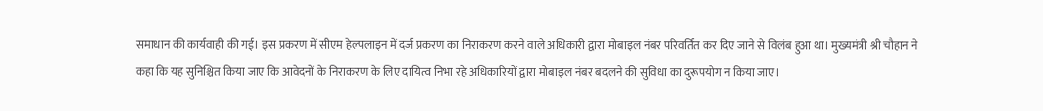समाधान की कार्यवाही की गई। इस प्रकरण में सीएम हेल्पलाइन में दर्ज प्रकरण का निराकरण करने वाले अधिकारी द्वारा मोबाइल नंबर परिवर्तित कर दिए जाने से विलंब हुआ था। मुख्यमंत्री श्री चौहान ने कहा कि यह सुनिश्चित किया जाए कि आवेदनों के निराकरण के लिए दायित्व निभा रहे अधिकारियों द्वारा मोबाइल नंबर बदलने की सुविधा का दुरूपयोग न किया जाए।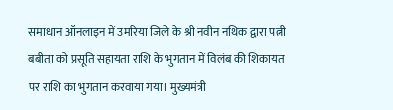समाधान ऑनलाइन में उमरिया जिले के श्री नवीन नथिक द्वारा पत्नी बबीता को प्रसूति सहायता राशि के भुगतान में विलंब की शिकायत पर राशि का भुगतान करवाया गया। मुख्यमंत्री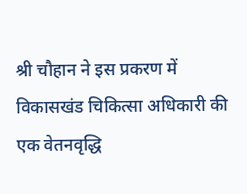श्री चौहान ने इस प्रकरण में विकासखंड चिकित्सा अधिकारी की एक वेतनवृद्धि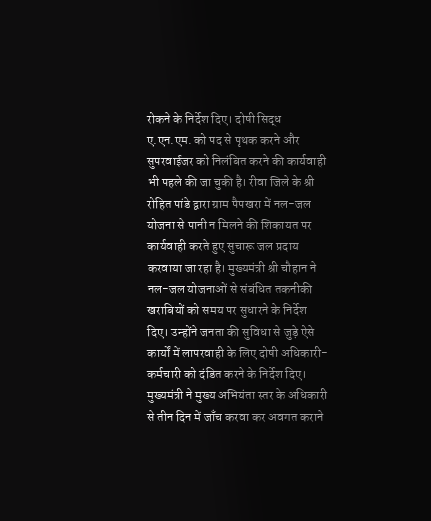रोकने के निर्देश दिए। दोषी सिद्ध ए.एन.एम. को पद से पृथक करने और सुपरवाईजर को निलंबित करने की कार्यवाही भी पहले की जा चुकी है। रीवा जिले के श्री रोहित पांडे द्वारा ग्राम पैपखरा में नल-जल योजना से पानी न मिलने की शिकायत पर कार्यवाही करते हुए सुचारू जल प्रदाय करवाया जा रहा है। मुख्यमंत्री श्री चौहान ने नल-जल योजनाओं से संबंधित तकनीकी खराबियों को समय पर सुधारने के निर्देश दिए। उन्होंने जनता की सुविधा से जुड़े ऐसे कार्यों में लापरवाही के लिए दोषी अधिकारी-कर्मचारी को दंडित करने के निर्देश दिए। मुख्यमंत्री ने मुख्य अभियंता स्तर के अधिकारी से तीन दिन में जाँच करवा कर अवगत कराने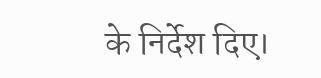के निर्देश दिए।